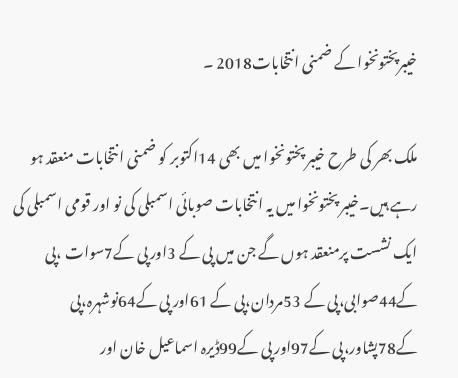خیبرپختونخوا کے ضمنی انتخابات2018 ۔

ملک بھر کی طرح خیبر پختونخوا میں بھی 14اکتوبر کو ضمنی انتخابات منعقد ہو رہے ہیں۔خیبر پختونخوا میں یہ انتخابات صوبائی اسمبلی کی نو اور قومی اسمبلی کی ایک نشست پرمنعقد ہوں گے جن میں پی کے 3اور پی کے7سوات ،پی کے44صوابی،پی کے 53مردان،پی کے 61اور پی کے64نوشہرہ،پی کے78پشاور،پی کے97اور پی کے99ڈیرہ اسماعیل خان اور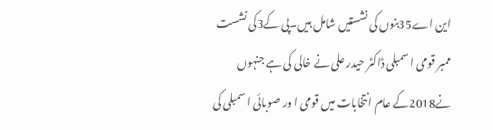این اے35بنوں کی نشستیں شامل ہیں۔پی کے3کی نشست ممبر قومی ا سمبلی ڈاکٹر حیدر علی نے خالی کی ہے جنہوں نے2018کے عام انتخابات میں قومی ا ور صوبائی ا سمبلی کی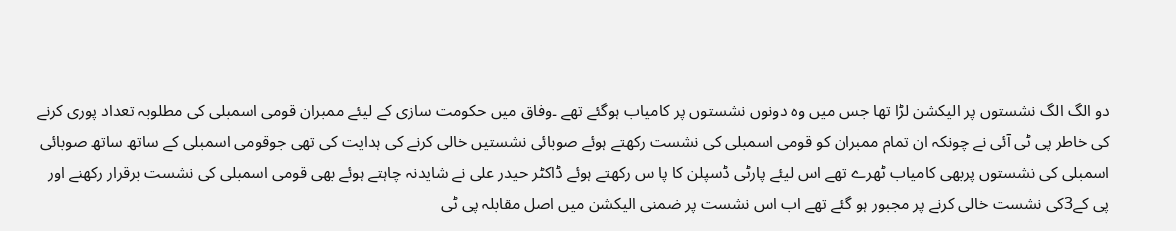دو الگ الگ نشستوں پر الیکشن لڑا تھا جس میں وہ دونوں نشستوں پر کامیاب ہوگئے تھے ۔وفاق میں حکومت سازی کے لیئے ممبران قومی اسمبلی کی مطلوبہ تعداد پوری کرنے کی خاطر پی ٹی آئی نے چونکہ ان تمام ممبران کو قومی اسمبلی کی نشست رکھتے ہوئے صوبائی نشستیں خالی کرنے کی ہدایت کی تھی جوقومی اسمبلی کے ساتھ ساتھ صوبائی اسمبلی کی نشستوں پربھی کامیاب ٹھرے تھے اس لیئے پارٹی ڈسپلن کا پا س رکھتے ہوئے ڈاکٹر حیدر علی نے شایدنہ چاہتے ہوئے بھی قومی اسمبلی کی نشست برقرار رکھنے اور پی کے3کی نشست خالی کرنے پر مجبور ہو گئے تھے اب اس نشست پر ضمنی الیکشن میں اصل مقابلہ پی ٹی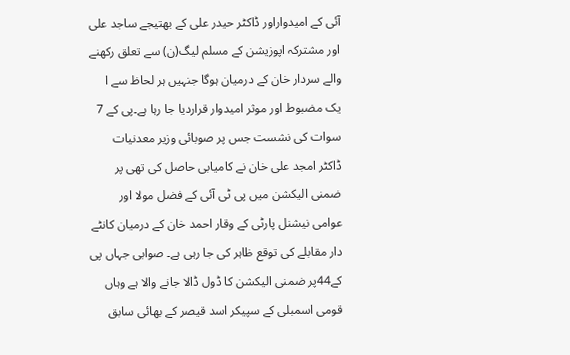آئی کے امیدواراور ڈاکٹر حیدر علی کے بھتیجے ساجد علی اور مشترکہ اپوزیشن کے مسلم لیگ(ن) سے تعلق رکھنے والے سردار خان کے درمیان ہوگا جنہیں ہر لحاظ سے ا یک مضبوط اور موثر امیدوار قراردیا جا رہا ہے۔پی کے 7 سوات کی نشست جس پر صوبائی وزیر معدنیات ڈاکٹر امجد علی خان نے کامیابی حاصل کی تھی پر ضمنی الیکشن میں پی ٹی آئی کے فضل مولا اور عوامی نیشنل پارٹی کے وقار احمد خان کے درمیان کانٹے دار مقابلے کی توقع ظاہر کی جا رہی ہے۔ صوابی جہاں پی کے44پر ضمنی الیکشن کا ڈول ڈالا جانے والا ہے وہاں قومی اسمبلی کے سپیکر اسد قیصر کے بھائی سابق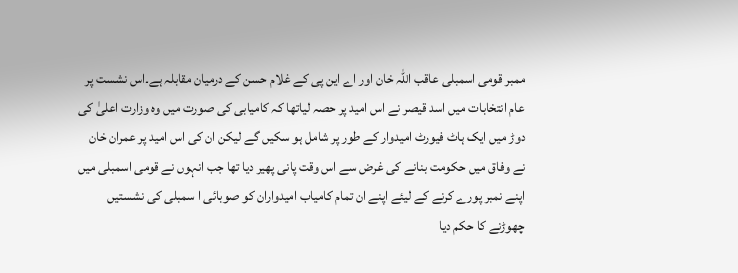ممبر قومی اسمبلی عاقب اللہ خان اور اے این پی کے غلام حسن کے درمیان مقابلہ ہے۔اس نشست پر عام انتخابات میں اسد قیصر نے اس امید پر حصہ لیاتھا کہ کامیابی کی صورت میں وہ وزارت اعلیٰ کی دوڑ میں ایک ہاٹ فیورٹ امیدوار کے طور پر شامل ہو سکیں گے لیکن ان کی اس امید پر عمران خان نے وفاق میں حکومت بنانے کی غرض سے اس وقت پانی پھیر دیا تھا جب انہوں نے قومی اسمبلی میں اپنے نمبر پورے کرنے کے لیئے اپنے ان تمام کامیاب امیدواران کو صوبائی ا سمبلی کی نشستیں چھوڑنے کا حکم دیا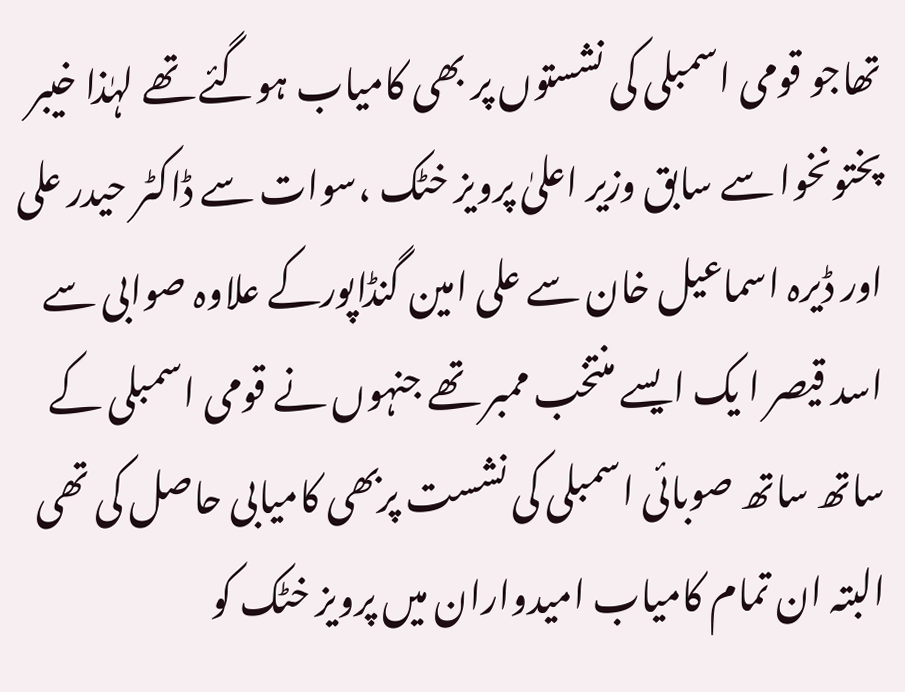تھاجو قومی اسمبلی کی نشستوں پر بھی کامیاب ہوگئے تھے لہٰذا خیبر پختونخوا سے سابق وزیر اعلیٰ پرویز خٹک ،سوات سے ڈاکٹر حیدر علی اور ڈیرہ اسماعیل خان سے علی امین گنڈاپورکے علاوہ صوابی سے اسد قیصر ا یک ایسے منتخب ممبر تھے جنہوں نے قومی اسمبلی کے ساتھ ساتھ صوبائی اسمبلی کی نشست پربھی کامیابی حاصل کی تھی البتہ ان تمام کامیاب امیدواران میں پرویز خٹک کو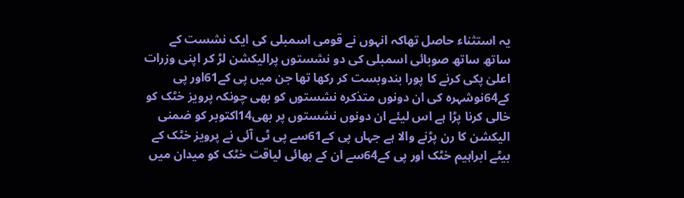یہ استثناء حاصل تھاکہ انہوں نے قومی اسمبلی کی ایک نشست کے ساتھ ساتھ صوبائی اسمبلی کی دو نشستوں پرالیکشن لڑ کر اپنی وزرات اعلیٰ پکی کرنے کا پورا بندوبست کر رکھا تھا جن میں پی کے61اور پی کے64نوشہرہ کی ان دونوں متذکرہ نشستوں کو بھی چونکہ پرویز خٹک کو خالی کرنا پڑا ہے اس لیئے ان دونوں نشستوں پر بھی14اکتوبر کو ضمنی الیکشن کا رن پڑنے والا ہے جہاں پی کے61سے پی ٹی آئی نے پرویز خٹک کے بیٹے ابراہیم خٹک اور پی کے64سے ان کے بھائی لیاقت خٹک کو میدان میں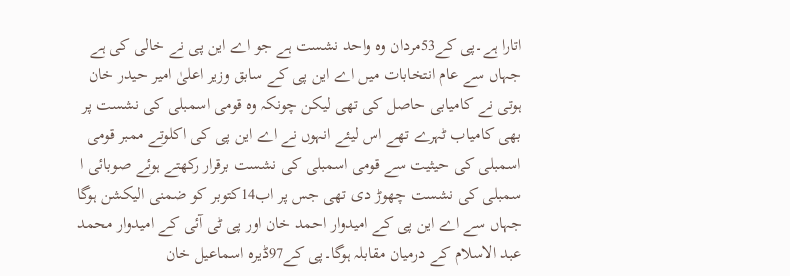اتارا ہے۔پی کے53مردان وہ واحد نشست ہے جو اے این پی نے خالی کی ہے جہاں سے عام انتخابات میں اے این پی کے سابق وزیر اعلیٰ امیر حیدر خان ہوتی نے کامیابی حاصل کی تھی لیکن چونکہ وہ قومی اسمبلی کی نشست پر بھی کامیاب ٹہرے تھے اس لیئے انہوں نے اے این پی کی اکلوتے ممبر قومی اسمبلی کی حیثیت سے قومی اسمبلی کی نشست برقرار رکھتے ہوئے صوبائی ا سمبلی کی نشست چھوڑ دی تھی جس پر اب14کتوبر کو ضمنی الیکشن ہوگا جہاں سے اے این پی کے امیدوار احمد خان اور پی ٹی آئی کے امیدوار محمد عبد الاسلام کے درمیان مقابلہ ہوگا۔پی کے97ڈیرہ اسماعیل خان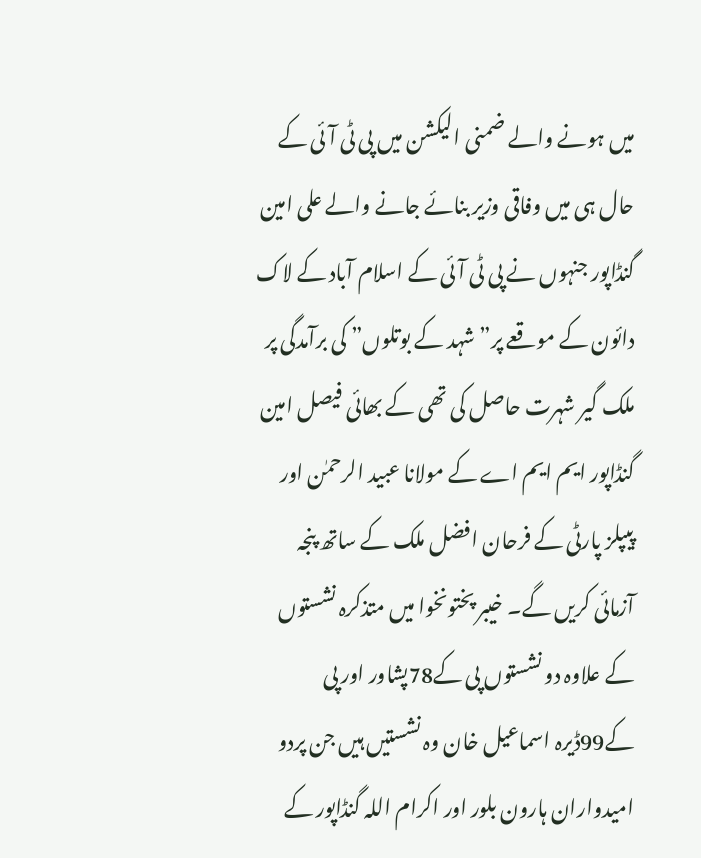میں ہونے والے ضمنی الیکشن میں پی ٹی آئی کے حال ہی میں وفاقی وزیر بنائے جانے والے علی امین گنڈاپور جنہوں نے پی ٹی آئی کے اسلام آباد کے لاک دائون کے موقعے پر” شہد کے بوتلوں” کی برآمدگی پر ملک گیر شہرت حاصل کی تھی کے بھائی فیصل امین گنڈاپور ایم ایم اے کے مولانا عبید الرحمٰن اور پیپلز پارٹی کے فرحان افضل ملک کے ساتھ پنجہ آزمائی کریں گے۔ خیبر پختونخوا میں متذکرہ نشستوں کے علاوہ دو نشستوں پی کے78پشاور اور پی کے99ڈیرہ اسماعیل خان وہ نشستیں ہیں جن پردو امیدواران ہارون بلور اور اکرام اللہ گنڈاپور کے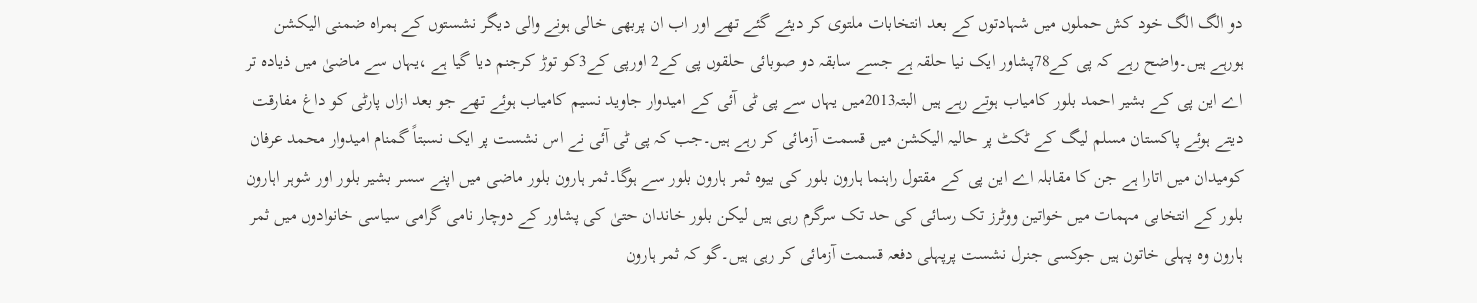دو الگ الگ خود کش حملوں میں شہادتوں کے بعد انتخابات ملتوی کر دیئے گئے تھے اور اب ان پربھی خالی ہونے والی دیگر نشستوں کے ہمراہ ضمنی الیکشن ہورہے ہیں۔واضح رہے کہ پی کے78پشاور ایک نیا حلقہ ہے جسے سابقہ دو صوبائی حلقوں پی کے2 اورپی کے3کو توڑ کرجنم دیا گیا ہے ،یہاں سے ماضیٰ میں ذیادہ تر اے این پی کے بشیر احمد بلور کامیاب ہوتے رہے ہیں البتہ2013میں یہاں سے پی ٹی آئی کے امیدوار جاوید نسیم کامیاب ہوئے تھے جو بعد ازاں پارٹی کو داغ مفارقت دیتے ہوئے پاکستان مسلم لیگ کے ٹکٹ پر حالیہ الیکشن میں قسمت آزمائی کر رہے ہیں۔جب کہ پی ٹی آئی نے اس نشست پر ایک نسبتاً گمنام امیدوار محمد عرفان کومیدان میں اتارا ہے جن کا مقابلہ اے این پی کے مقتول راہنما ہارون بلور کی بیوہ ثمر ہارون بلور سے ہوگا۔ثمر ہارون بلور ماضی میں اپنے سسر بشیر بلور اور شوہر اہارون بلور کے انتخابی مہمات میں خواتین ووٹرز تک رسائی کی حد تک سرگرم رہی ہیں لیکن بلور خاندان حتیٰ کی پشاور کے دوچار نامی گرامی سیاسی خانوادوں میں ثمر ہارون وہ پہلی خاتون ہیں جوکسی جنرل نشست پرپہلی دفعہ قسمت آزمائی کر رہی ہیں۔گو کہ ثمر ہارون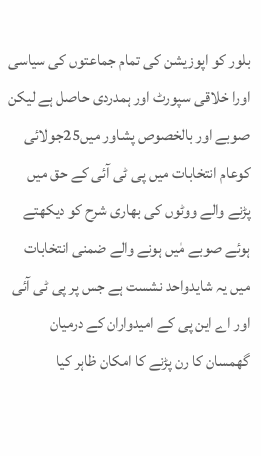بلور کو اپوزیشن کی تمام جماعتوں کی سیاسی اورا خلاقی سپورٹ اور ہمدردی حاصل ہے لیکن صوبے اور بالخصوص پشاور میں25جولائی کوعام انتخابات میں پی ٹی آئی کے حق میں پڑنے والے ووٹوں کی بھاری شرح کو دیکھتے ہوئے صوبے مٰیں ہونے والے ضمنی انتخابات میں یہ شایدواحد نشست ہے جس پر پی ٹی آئی اور اے این پی کے امیدواران کے درمیان گھمسان کا رن پڑنے کا امکان ظاہر کیا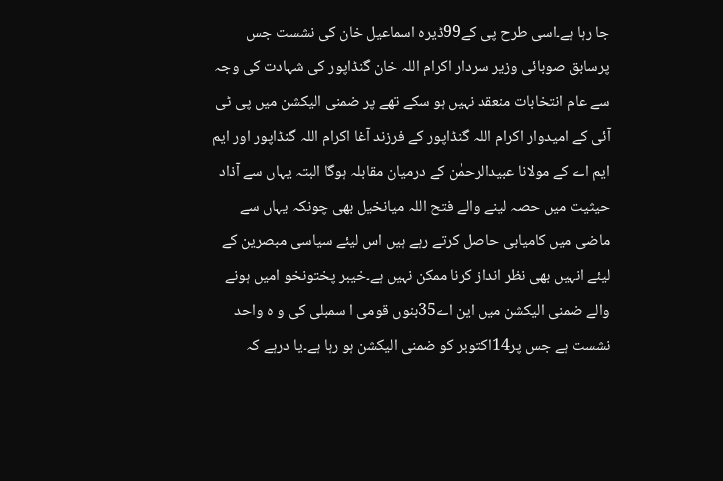جا رہا ہے۔اسی طرح پی کے99ڈیرہ اسماعیل خان کی نشست جس پرسابق صوبائی وزیر سردار اکرام اللہ خان گنڈاپور کی شہادت کی وجہ سے عام انتخابات منعقد نہیں ہو سکے تھے پر ضمنی الیکشن میں پی ٹی آئی کے امیدوار اکرام اللہ گنڈاپور کے فرزند آغا اکرام اللہ گنڈاپور اور ایم ایم اے کے مولانا عبیدالرحمٰن کے درمیان مقابلہ ہوگا البتہ یہاں سے آذاد حیثیت میں حصہ لینے والے فتح اللہ میانخیل بھی چونکہ یہاں سے ماضی میں کامیابی حاصل کرتے رہے ہیں اس لیئے سیاسی مبصرین کے لیئے انہیں بھی نظر انداز کرنا ممکن نہیں ہے۔خیبر پختونخو امیں ہونے والے ضمنی الیکشن میں این اے35بنوں قومی ا سمبلی کی و ہ واحد نشست ہے جس پر14اکتوبر کو ضمنی الیکشن ہو رہا ہے۔یا درہے کہ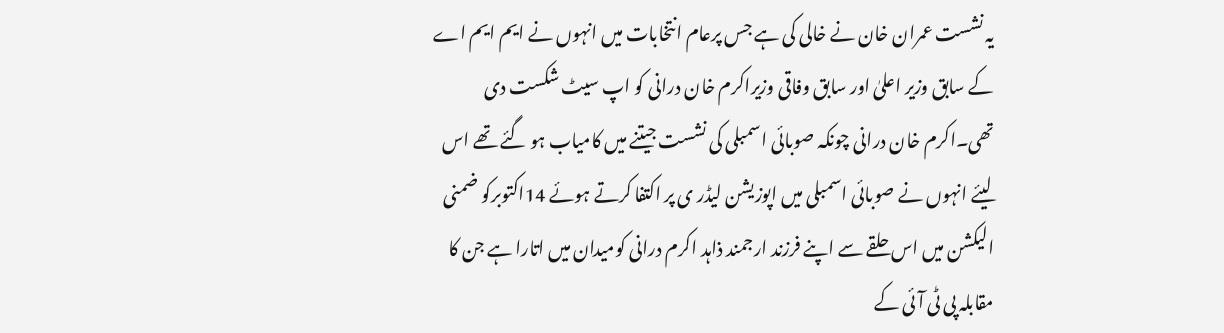یہ نشست عمران خان نے خالی کی ہے جس پرعام انتخابات میں انہوں نے ایم ایم اے کے سابق وزیر اعلیٰ اور سابق وفاقی وزیراکرم خان درانی کو اپ سیٹ شکست دی تھی۔اکرم خان درانی چونکہ صوبائی اسمبلی کی نشست جیتنے میں کامیاب ہو گئے تھے اس لیئے انہوں نے صوبائی اسمبلی میں اپوزیشن لیڈر ی پر اکتفا کرتے ہوئے 14اکتوبرکو ضمنی الیکشن میں اس حلقے سے اپنے فرزند ارجمند ذاہد اکرم درانی کومیدان میں اتارا ہے جن کا مقابلہ پی ٹی آئی کے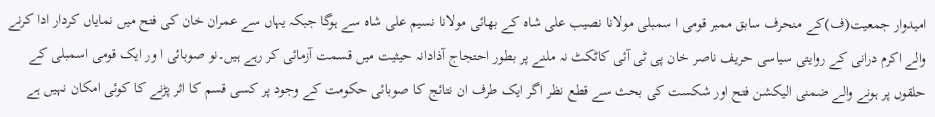امیدوار جمعیت(ف)کے منحرف سابق ممبر قومی ا سمبلی مولانا نصیب علی شاہ کے بھائی مولانا نسیم علی شاہ سے ہوگا جبکہ یہاں سے عمران خان کی فتح میں نمایاں کردار ادا کرنے والے اکرم درانی کے روایتی سیاسی حریف ناصر خان پی ٹی آئی کاٹکٹ نہ ملنے پر بطور احتجاج آذادانہ حیثیت میں قسمت آزمائی کر رہے ہیں۔نو صوبائی ا ور ایک قومی اسمبلی کے حلقوں پر ہونے والے ضمنی الیکشن فتح اور شکست کی بحث سے قطع نظر اگر ایک طرف ان نتائج کا صوبائی حکومت کے وجود پر کسی قسم کا اثر پڑنے کا کوئی امکان نہیں ہے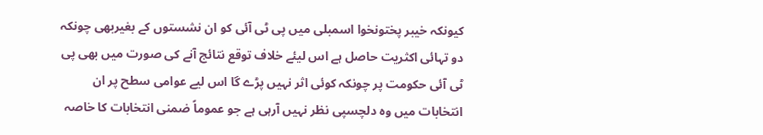کیونکہ خیبر پختونخوا اسمبلی میں پی ٹی آئی کو ان نشستوں کے بغیربھی چونکہ دو تہائی اکثریت حاصل ہے اس لیئے خلاف توقع نتائج آنے کی صورت میں بھی پی ٹی آئی حکومت پر چونکہ کوئی اثر نہیں پڑے گا اس لیے عوامی سطح پر ان انتخابات میں وہ دلچسپی نظر نہیں آرہی ہے جو عموماً ضمنی انتخابات کا خاصہ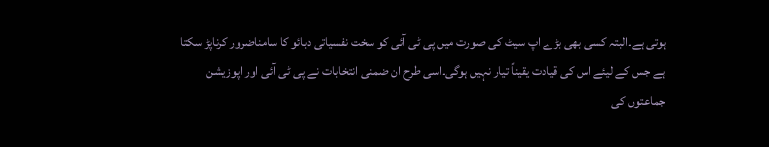ہوتی ہے۔البتہ کسی بھی بڑے اپ سیٹ کی صورت میں پی ٹی آئی کو سخت نفسیاتی دبائو کا سامناضرور کرناپڑ سکتا ہے جس کے لیئے اس کی قیادت یقیناً تیار نہیں ہوگی۔اسی طرح ان ضمنی انتخابات نے پی ٹی آئی اور اپوزیشن جماعتوں کی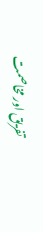تفریق اور مخاصمت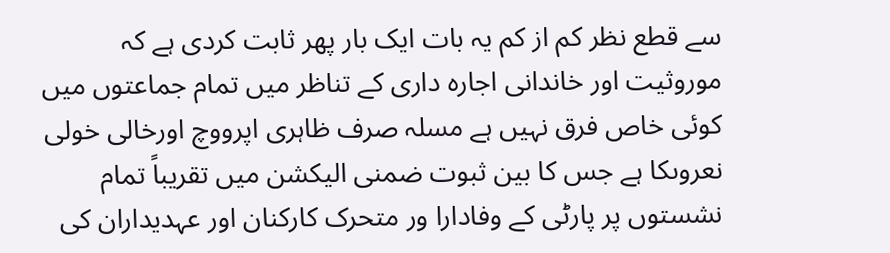سے قطع نظر کم از کم یہ بات ایک بار پھر ثابت کردی ہے کہ موروثیت اور خاندانی اجارہ داری کے تناظر میں تمام جماعتوں میں کوئی خاص فرق نہیں ہے مسلہ صرف ظاہری اپرووچ اورخالی خولی نعروںکا ہے جس کا بین ثبوت ضمنی الیکشن میں تقریباً تمام نشستوں پر پارٹی کے وفادارا ور متحرک کارکنان اور عہدیداران کی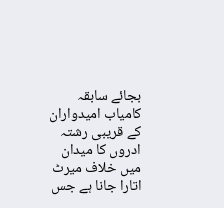بجائے سابقہ کامیاب امیدواران کے قریبی رشتہ ادروں کا میدان میں خلاف میرٹ اتارا جانا ہے جس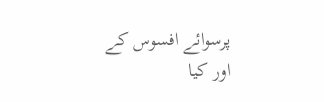پرسوائے افسوس کے اور کیا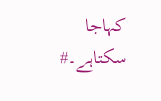کہاجا سکتاہے۔#